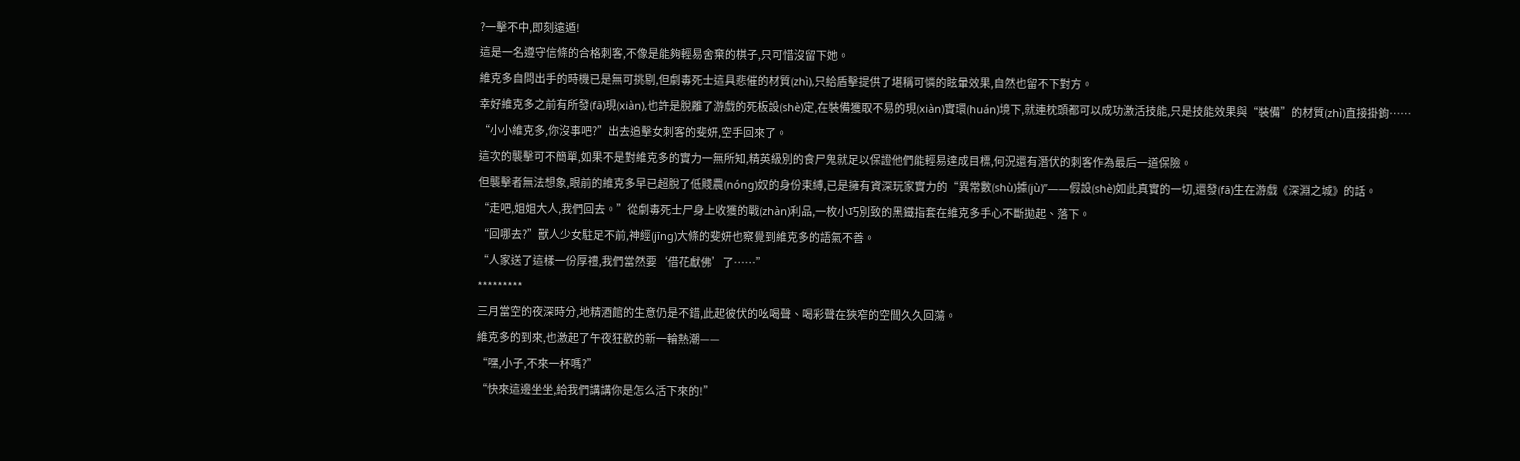?一擊不中,即刻遠遁!
這是一名遵守信條的合格刺客,不像是能夠輕易舍棄的棋子,只可惜沒留下她。
維克多自問出手的時機已是無可挑剔,但劇毒死士這具悲催的材質(zhì),只給盾擊提供了堪稱可憐的眩暈效果,自然也留不下對方。
幸好維克多之前有所發(fā)現(xiàn),也許是脫離了游戲的死板設(shè)定,在裝備獲取不易的現(xiàn)實環(huán)境下,就連枕頭都可以成功激活技能,只是技能效果與“裝備”的材質(zhì)直接掛鉤……
“小小維克多,你沒事吧?”出去追擊女刺客的斐妍,空手回來了。
這次的襲擊可不簡單,如果不是對維克多的實力一無所知,精英級別的食尸鬼就足以保證他們能輕易達成目標,何況還有潛伏的刺客作為最后一道保險。
但襲擊者無法想象,眼前的維克多早已超脫了低賤農(nóng)奴的身份束縛,已是擁有資深玩家實力的“異常數(shù)據(jù)”——假設(shè)如此真實的一切,還發(fā)生在游戲《深淵之城》的話。
“走吧,姐姐大人,我們回去。”從劇毒死士尸身上收獲的戰(zhàn)利品,一枚小巧別致的黑鐵指套在維克多手心不斷拋起、落下。
“回哪去?”獸人少女駐足不前,神經(jīng)大條的斐妍也察覺到維克多的語氣不善。
“人家送了這樣一份厚禮,我們當然要‘借花獻佛’了……”
*********
三月當空的夜深時分,地精酒館的生意仍是不錯,此起彼伏的吆喝聲、喝彩聲在狹窄的空間久久回蕩。
維克多的到來,也激起了午夜狂歡的新一輪熱潮——
“嘿,小子,不來一杯嗎?”
“快來這邊坐坐,給我們講講你是怎么活下來的!”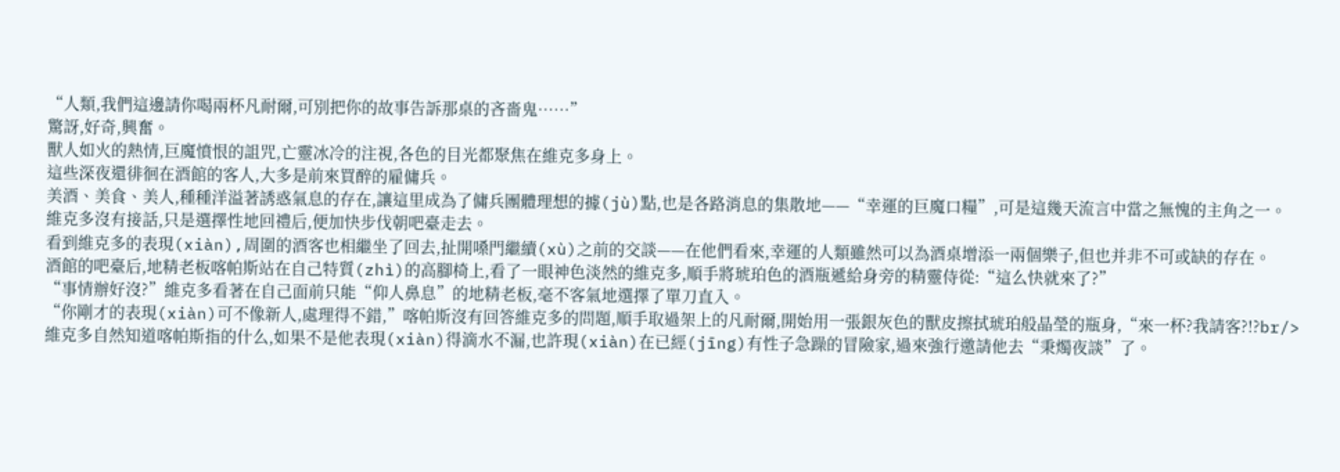“人類,我們這邊請你喝兩杯凡耐爾,可別把你的故事告訴那桌的吝嗇鬼……”
驚訝,好奇,興奮。
獸人如火的熱情,巨魔憤恨的詛咒,亡靈冰冷的注視,各色的目光都聚焦在維克多身上。
這些深夜還徘徊在酒館的客人,大多是前來買醉的雇傭兵。
美酒、美食、美人,種種洋溢著誘惑氣息的存在,讓這里成為了傭兵團體理想的據(jù)點,也是各路消息的集散地——“幸運的巨魔口糧”,可是這幾天流言中當之無愧的主角之一。
維克多沒有接話,只是選擇性地回禮后,便加快步伐朝吧臺走去。
看到維克多的表現(xiàn),周圍的酒客也相繼坐了回去,扯開嗓門繼續(xù)之前的交談——在他們看來,幸運的人類雖然可以為酒桌增添一兩個樂子,但也并非不可或缺的存在。
酒館的吧臺后,地精老板喀帕斯站在自己特質(zhì)的高腳椅上,看了一眼神色淡然的維克多,順手將琥珀色的酒瓶遞給身旁的精靈侍從:“這么快就來了?”
“事情辦好沒?”維克多看著在自己面前只能“仰人鼻息”的地精老板,毫不客氣地選擇了單刀直入。
“你剛才的表現(xiàn)可不像新人,處理得不錯,”喀帕斯沒有回答維克多的問題,順手取過架上的凡耐爾,開始用一張銀灰色的獸皮擦拭琥珀般晶瑩的瓶身,“來一杯?我請客?!?br/>
維克多自然知道喀帕斯指的什么,如果不是他表現(xiàn)得滴水不漏,也許現(xiàn)在已經(jīng)有性子急躁的冒險家,過來強行邀請他去“秉燭夜談”了。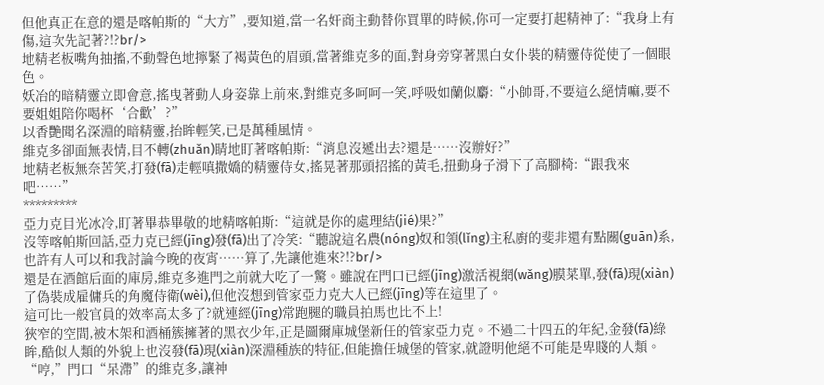但他真正在意的還是喀帕斯的“大方”,要知道,當一名奸商主動替你買單的時候,你可一定要打起精神了:“我身上有傷,這次先記著?!?br/>
地精老板嘴角抽搐,不動聲色地擰緊了褐黃色的眉頭,當著維克多的面,對身旁穿著黑白女仆裝的精靈侍從使了一個眼色。
妖冶的暗精靈立即會意,搖曳著動人身姿靠上前來,對維克多呵呵一笑,呼吸如蘭似麝:“小帥哥,不要這么絕情嘛,要不要姐姐陪你喝杯‘合歡’?”
以香艷聞名深淵的暗精靈,抬眸輕笑,已是萬種風情。
維克多卻面無表情,目不轉(zhuǎn)睛地盯著喀帕斯:“消息沒遞出去?還是……沒辦好?”
地精老板無奈苦笑,打發(fā)走輕嗔撒嬌的精靈侍女,搖晃著那頭招搖的黃毛,扭動身子滑下了高腳椅:“跟我來吧……”
*********
亞力克目光冰冷,盯著畢恭畢敬的地精喀帕斯:“這就是你的處理結(jié)果?”
沒等喀帕斯回話,亞力克已經(jīng)發(fā)出了冷笑:“聽說這名農(nóng)奴和領(lǐng)主私廚的斐非還有點關(guān)系,也許有人可以和我討論今晚的夜宵……算了,先讓他進來?!?br/>
還是在酒館后面的庫房,維克多進門之前就大吃了一驚。雖說在門口已經(jīng)激活視網(wǎng)膜菜單,發(fā)現(xiàn)了偽裝成雇傭兵的角魔侍衛(wèi),但他沒想到管家亞力克大人已經(jīng)等在這里了。
這可比一般官員的效率高太多了?就連經(jīng)常跑腿的職員拍馬也比不上!
狹窄的空間,被木架和酒桶簇擁著的黑衣少年,正是圖爾庫城堡新任的管家亞力克。不過二十四五的年紀,金發(fā)綠眸,酷似人類的外貌上也沒發(fā)現(xiàn)深淵種族的特征,但能擔任城堡的管家,就證明他絕不可能是卑賤的人類。
“哼,”門口“呆滯”的維克多,讓神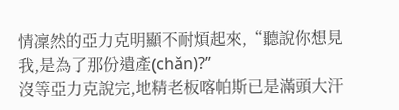情凜然的亞力克明顯不耐煩起來,“聽說你想見我,是為了那份遺產(chǎn)?”
沒等亞力克說完,地精老板喀帕斯已是滿頭大汗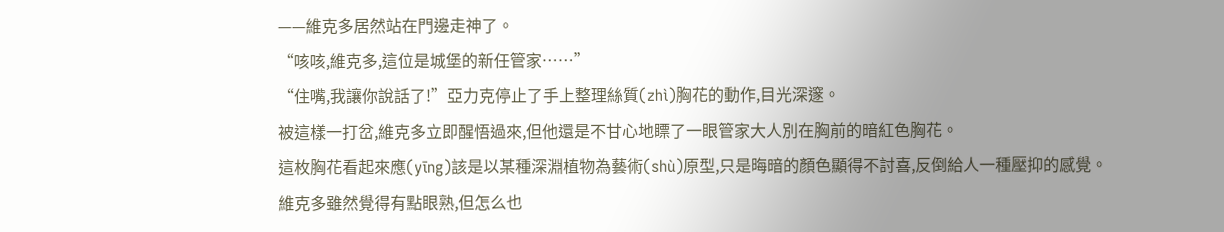——維克多居然站在門邊走神了。
“咳咳,維克多,這位是城堡的新任管家……”
“住嘴,我讓你說話了!”亞力克停止了手上整理絲質(zhì)胸花的動作,目光深邃。
被這樣一打岔,維克多立即醒悟過來,但他還是不甘心地瞟了一眼管家大人別在胸前的暗紅色胸花。
這枚胸花看起來應(yīng)該是以某種深淵植物為藝術(shù)原型,只是晦暗的顏色顯得不討喜,反倒給人一種壓抑的感覺。
維克多雖然覺得有點眼熟,但怎么也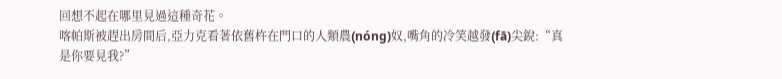回想不起在哪里見過這種奇花。
喀帕斯被趕出房間后,亞力克看著依舊杵在門口的人類農(nóng)奴,嘴角的冷笑越發(fā)尖銳:“真是你要見我?”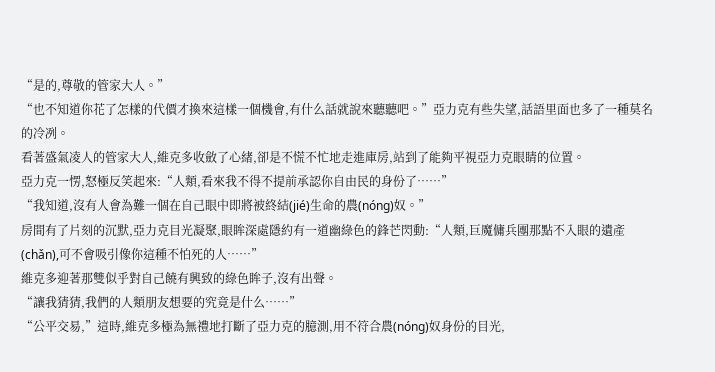“是的,尊敬的管家大人。”
“也不知道你花了怎樣的代價才換來這樣一個機會,有什么話就說來聽聽吧。”亞力克有些失望,話語里面也多了一種莫名的冷冽。
看著盛氣凌人的管家大人,維克多收斂了心緒,卻是不慌不忙地走進庫房,站到了能夠平視亞力克眼睛的位置。
亞力克一愣,怒極反笑起來:“人類,看來我不得不提前承認你自由民的身份了……”
“我知道,沒有人會為難一個在自己眼中即將被終結(jié)生命的農(nóng)奴。”
房間有了片刻的沉默,亞力克目光凝聚,眼眸深處隱約有一道幽綠色的鋒芒閃動:“人類,巨魔傭兵團那點不入眼的遺產(chǎn),可不會吸引像你這種不怕死的人……”
維克多迎著那雙似乎對自己饒有興致的綠色眸子,沒有出聲。
“讓我猜猜,我們的人類朋友想要的究竟是什么……”
“公平交易,”這時,維克多極為無禮地打斷了亞力克的臆測,用不符合農(nóng)奴身份的目光,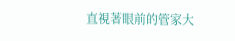直視著眼前的管家大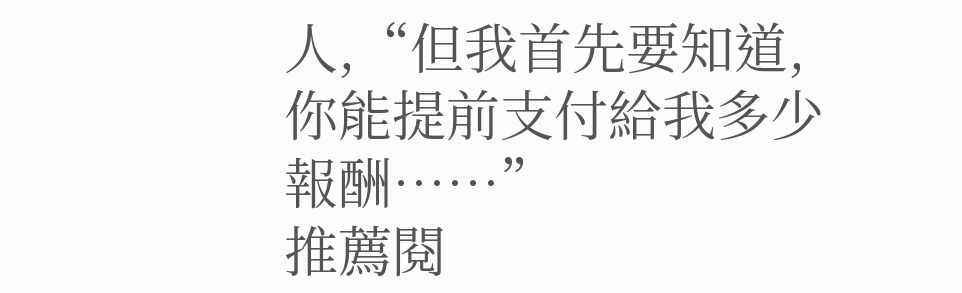人,“但我首先要知道,你能提前支付給我多少報酬……”
推薦閱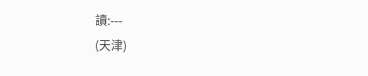讀:---
(天津)